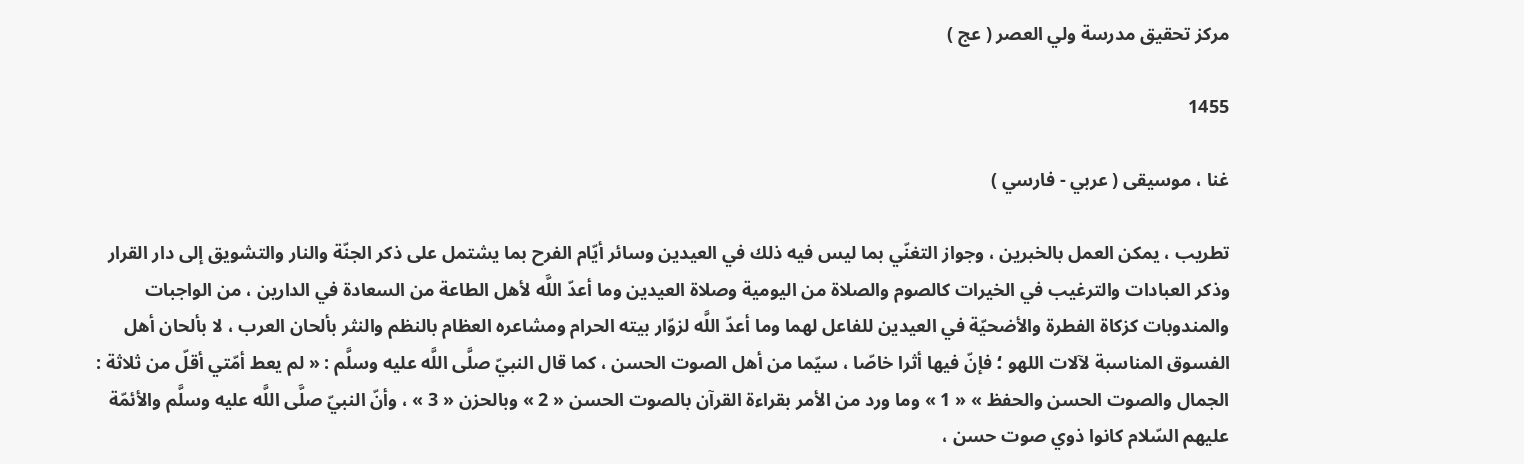مركز تحقيق مدرسة ولي العصر ( عج )

1455

غنا ، موسيقى ( عربي - فارسي )

تطريب ، يمكن العمل بالخبرين ، وجواز التغنّي بما ليس فيه ذلك في العيدين وسائر أيّام الفرح بما يشتمل على ذكر الجنّة والنار والتشويق إلى دار القرار وذكر العبادات والترغيب في الخيرات كالصوم والصلاة من اليومية وصلاة العيدين وما أعدّ اللَّه لأهل الطاعة من السعادة في الدارين ، من الواجبات والمندوبات كزكاة الفطرة والأضحيّة في العيدين للفاعل لهما وما أعدّ اللَّه لزوّار بيته الحرام ومشاعره العظام بالنظم والنثر بألحان العرب ، لا بألحان أهل الفسوق المناسبة لآلات اللهو ؛ فإنّ فيها أثرا خاصّا ، سيّما من أهل الصوت الحسن ، كما قال النبيّ صلَّى اللَّه عليه وسلَّم : « لم يعط أمّتي أقلّ من ثلاثة : الجمال والصوت الحسن والحفظ » « 1 » وما ورد من الأمر بقراءة القرآن بالصوت الحسن « 2 » وبالحزن « 3 » ، وأنّ النبيّ صلَّى اللَّه عليه وسلَّم والأئمّة عليهم السّلام كانوا ذوي صوت حسن ،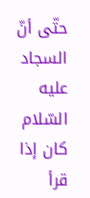حتّى أنّ السجاد عليه السّلام كان إذا قرأ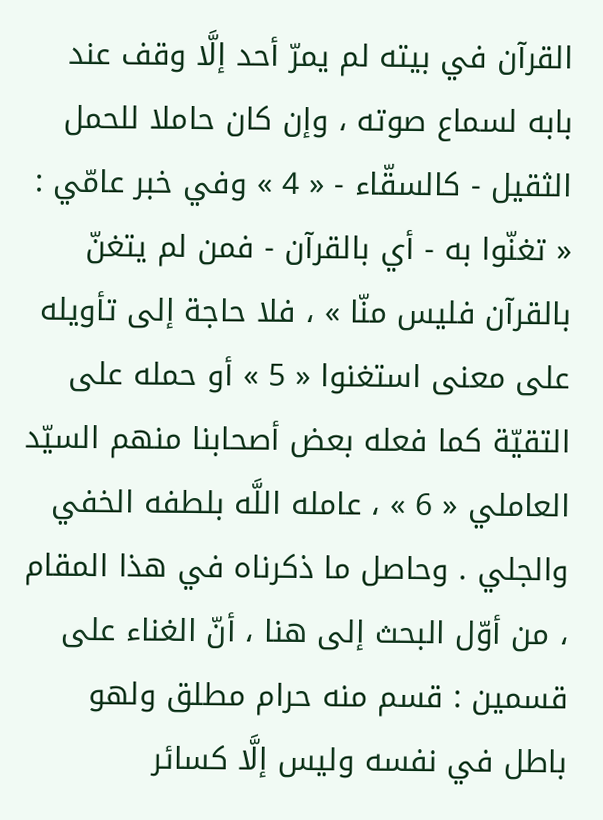القرآن في بيته لم يمرّ أحد إلَّا وقف عند بابه لسماع صوته ، وإن كان حاملا للحمل الثقيل - كالسقّاء - « 4 » وفي خبر عامّي : « تغنّوا به - أي بالقرآن - فمن لم يتغنّ بالقرآن فليس منّا » ، فلا حاجة إلى تأويله على معنى استغنوا « 5 » أو حمله على التقيّة كما فعله بعض أصحابنا منهم السيّد العاملي « 6 » ، عامله اللَّه بلطفه الخفي والجلي . وحاصل ما ذكرناه في هذا المقام ، من أوّل البحث إلى هنا ، أنّ الغناء على قسمين : قسم منه حرام مطلق ولهو باطل في نفسه وليس إلَّا كسائر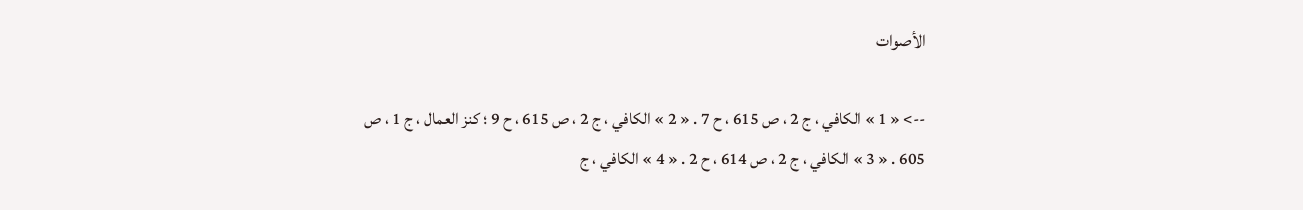الأصوات

--> « 1 » الكافي ، ج 2 ، ص 615 ، ح 7 . « 2 » الكافي ، ج 2 ، ص 615 ، ح 9 ؛ كنز العمال ، ج 1 ، ص 605 . « 3 » الكافي ، ج 2 ، ص 614 ، ح 2 . « 4 » الكافي ، ج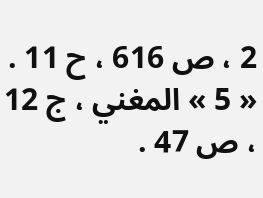2 ، ص 616 ، ح 11 . « 5 » المغني ، ج 12 ، ص 47 .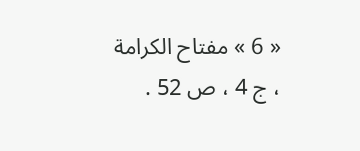« 6 » مفتاح الكرامة ، ج 4 ، ص 52 .